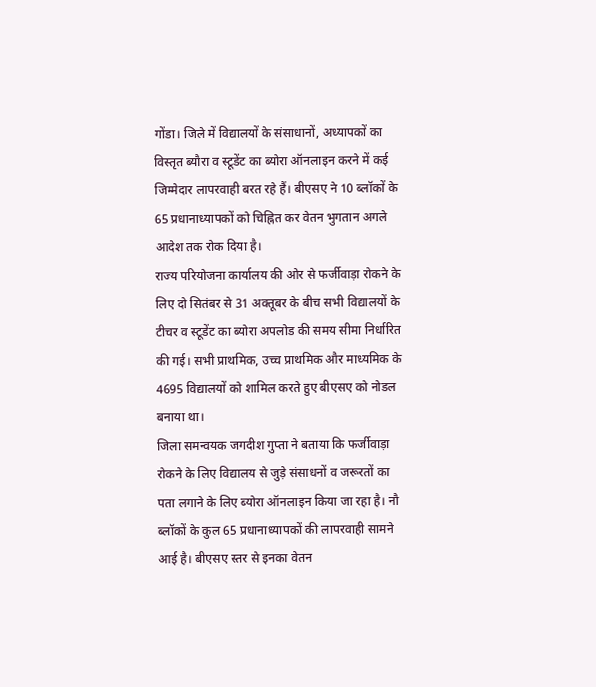गोंडा। जिले में विद्यालयों के संसाधानों, अध्यापकों का विस्तृत ब्यौरा व स्टूडेंट का ब्योरा ऑनलाइन करने में कई जिम्मेदार लापरवाही बरत रहे हैं। बीएसए ने 10 ब्लॉकों के 65 प्रधानाध्यापकों को चिह्नित कर वेतन भुगतान अगले आदेश तक रोक दिया है।
राज्य परियोजना कार्यालय की ओर से फर्जीवाड़ा रोकने के लिए दो सितंबर से 31 अक्तूबर के बीच सभी विद्यालयों के टीचर व स्टूडेंट का ब्योरा अपलोड की समय सीमा निर्धारित की गई। सभी प्राथमिक, उच्च प्राथमिक और माध्यमिक के 4695 विद्यालयों को शामिल करते हुए बीएसए को नोडल बनाया था।
जिला समन्वयक जगदीश गुप्ता ने बताया कि फर्जीवाड़ा रोकने के लिए विद्यालय से जुड़े संसाधनों व जरूरतों का पता लगाने के लिए ब्योरा ऑनलाइन किया जा रहा है। नौ ब्लॉकों के कुल 65 प्रधानाध्यापकों की लापरवाही सामने आई है। बीएसए स्तर से इनका वेतन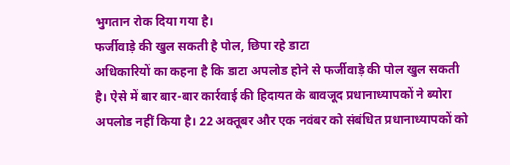भुगतान रोक दिया गया है।
फर्जीवाड़े की खुल सकती है पोल, छिपा रहे डाटा
अधिकारियों का कहना है कि डाटा अपलोड होने से फर्जीवाड़े की पोल खुल सकती है। ऐसे में बार बार-बार कार्रवाई की हिदायत के बावजूद प्रधानाध्यापकों ने ब्योरा अपलोड नहीं किया है। 22 अक्तूबर और एक नवंबर को संबंधित प्रधानाध्यापकों को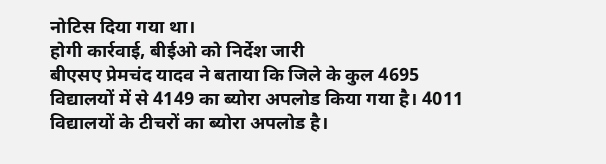नोटिस दिया गया था।
होगी कार्रवाई, बीईओ को निर्देश जारी
बीएसए प्रेमचंद यादव ने बताया कि जिले के कुल 4695 विद्यालयों में से 4149 का ब्योरा अपलोड किया गया है। 4011 विद्यालयों के टीचरों का ब्योरा अपलोड है।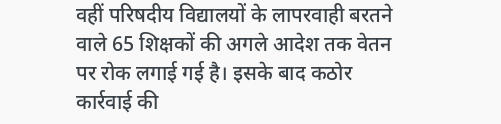वहीं परिषदीय विद्यालयों के लापरवाही बरतने वाले 65 शिक्षकों की अगले आदेश तक वेतन पर रोक लगाई गई है। इसके बाद कठोर कार्रवाई की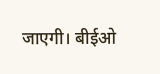जाएगी। बीईओ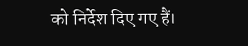को निर्देश दिए गए हैं।